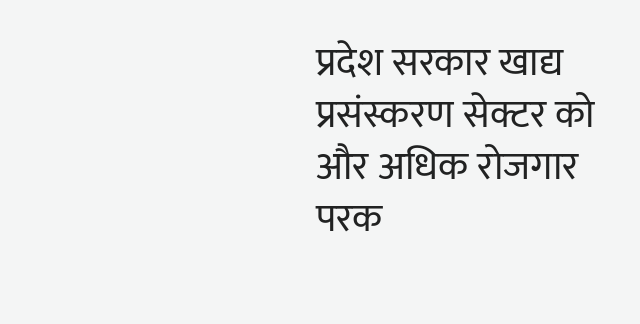प्रदेश सरकार खाद्य प्रसंस्करण सेक्टर को और अधिक रोजगार परक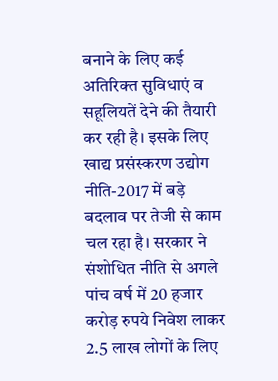बनाने के लिए कई अतिरिक्त सुविधाएं व सहूलियतें देने की तैयारी कर रही है। इसके लिए खाद्य प्रसंस्करण उद्योग नीति-2017 में बड़े बदलाव पर तेजी से काम चल रहा है। सरकार ने संशोधित नीति से अगले पांच वर्ष में 20 हजार करोड़ रुपये निवेश लाकर 2.5 लाख लोगों के लिए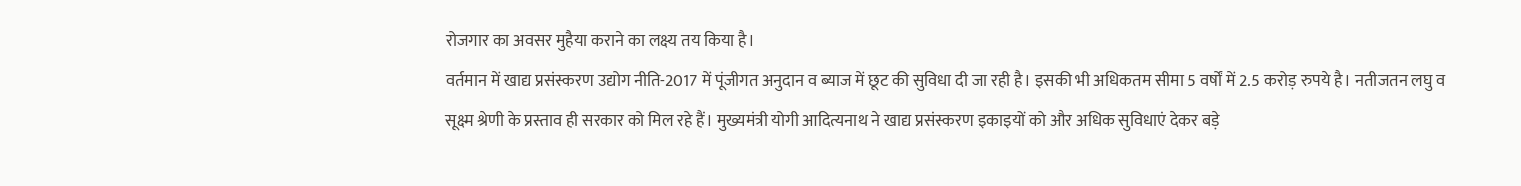रोजगार का अवसर मुहैया कराने का लक्ष्य तय किया है।
वर्तमान में खाद्य प्रसंस्करण उद्योग नीति-2017 में पूंजीगत अनुदान व ब्याज में छूट की सुविधा दी जा रही है। इसकी भी अधिकतम सीमा 5 वर्षों में 2.5 करोड़ रुपये है। नतीजतन लघु व सूक्ष्म श्रेणी के प्रस्ताव ही सरकार को मिल रहे हैं। मुख्यमंत्री योगी आदित्यनाथ ने खाद्य प्रसंस्करण इकाइयों को और अधिक सुविधाएं देकर बड़े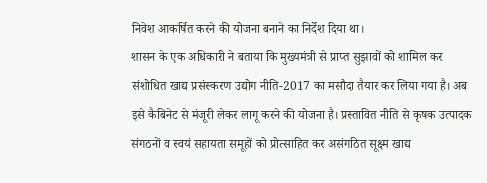निवेश आकर्षित करने की योजना बनाने का निर्देश दिया था।
शासन के एक अधिकारी ने बताया कि मुख्यमंत्री से प्राप्त सुझावों को शामिल कर संशोधित खाद्य प्रसंस्करण उद्योग नीति-2017 का मसौदा तैयार कर लिया गया है। अब इसे कैबिनेट से मंजूरी लेकर लागू करने की योजना है। प्रस्तावित नीति से कृषक उत्पादक संगठनों व स्वयं सहायता समूहों को प्रोत्साहित कर असंगठित सूक्ष्म खाद्य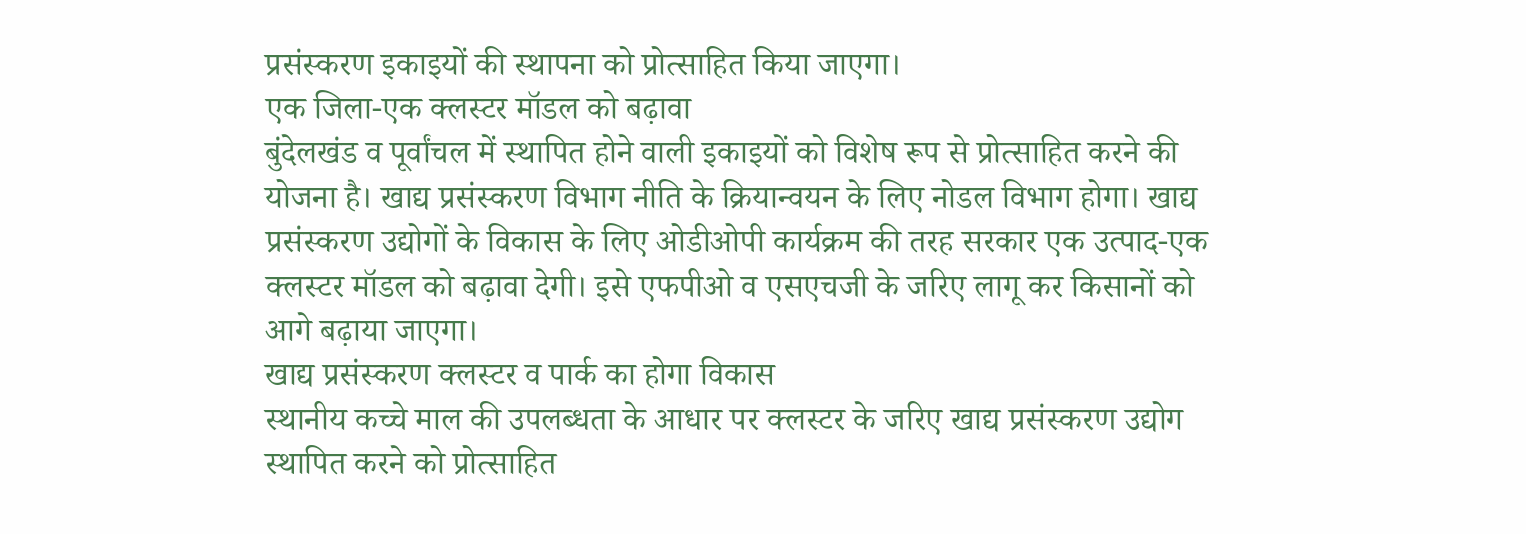प्रसंस्करण इकाइयों की स्थापना को प्रोत्साहित किया जाएगा।
एक जिला-एक क्लस्टर मॉडल को बढ़ावा
बुंदेलखंड व पूर्वांचल में स्थापित होने वाली इकाइयों को विशेष रूप से प्रोत्साहित करने की योजना है। खाद्य प्रसंस्करण विभाग नीति के क्रियान्वयन के लिए नोडल विभाग होगा। खाद्य प्रसंस्करण उद्योगों के विकास के लिए ओडीओपी कार्यक्रम की तरह सरकार एक उत्पाद-एक क्लस्टर मॉडल को बढ़ावा देगी। इसे एफपीओ व एसएचजी के जरिए लागू कर किसानों को आगे बढ़ाया जाएगा।
खाद्य प्रसंस्करण क्लस्टर व पार्क का होगा विकास
स्थानीय कच्चे माल की उपलब्धता के आधार पर क्लस्टर के जरिए खाद्य प्रसंस्करण उद्योग स्थापित करने को प्रोत्साहित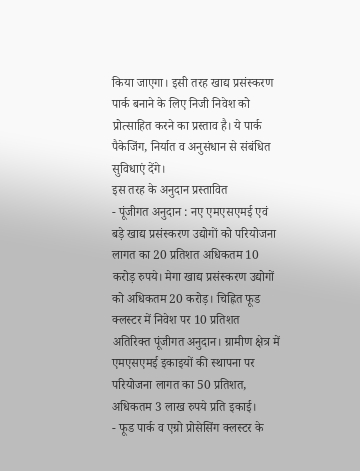किया जाएगा। इसी तरह खाद्य प्रसंस्करण पार्क बनाने के लिए निजी निवेश को प्रोत्साहित करने का प्रस्ताव है। ये पार्क पैकेजिंग, निर्यात व अनुसंधान से संबंधित सुविधाएं देंगे।
इस तरह के अनुदान प्रस्तावित
- पूंजीगत अनुदान : नए एमएसएमई एवं बड़े खाद्य प्रसंस्करण उद्योगों को परियोजना लागत का 20 प्रतिशत अधिकतम 10 करोड़ रुपये। मेगा खाद्य प्रसंस्करण उद्योगों को अधिकतम 20 करोड़। चिह्नित फूड क्लस्टर में निवेश पर 10 प्रतिशत अतिरिक्त पूंजीगत अनुदान। ग्रामीण क्षेत्र में एमएसएमई इकाइयों की स्थापना पर परियोजना लागत का 50 प्रतिशत, अधिकतम 3 लाख रुपये प्रति इकाई।
- फूड पार्क व एग्रो प्रोसेसिंग क्लस्टर के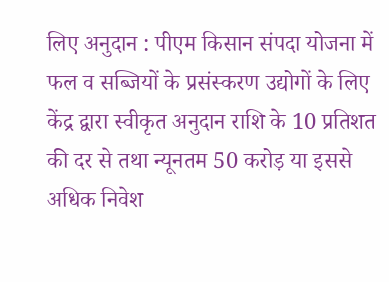लिए अनुदान : पीएम किसान संपदा योजना में फल व सब्जियों के प्रसंस्करण उद्योगों के लिए केंद्र द्वारा स्वीकृत अनुदान राशि के 10 प्रतिशत की दर से तथा न्यूनतम 50 करोड़ या इससे अधिक निवेश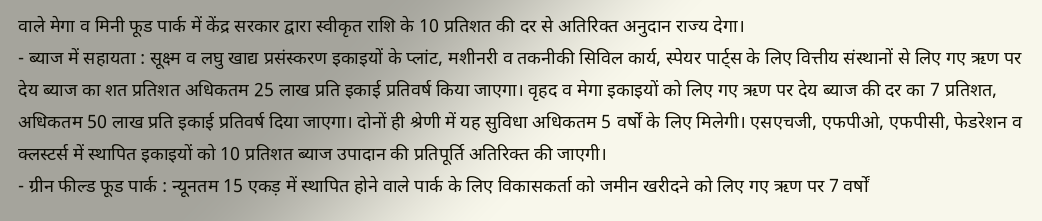वाले मेगा व मिनी फूड पार्क में केंद्र सरकार द्वारा स्वीकृत राशि के 10 प्रतिशत की दर से अतिरिक्त अनुदान राज्य देगा।
- ब्याज में सहायता : सूक्ष्म व लघु खाद्य प्रसंस्करण इकाइयों के प्लांट, मशीनरी व तकनीकी सिविल कार्य, स्पेयर पार्ट्स के लिए वित्तीय संस्थानों से लिए गए ऋण पर देय ब्याज का शत प्रतिशत अधिकतम 25 लाख प्रति इकाई प्रतिवर्ष किया जाएगा। वृहद व मेगा इकाइयों को लिए गए ऋण पर देय ब्याज की दर का 7 प्रतिशत, अधिकतम 50 लाख प्रति इकाई प्रतिवर्ष दिया जाएगा। दोनों ही श्रेणी में यह सुविधा अधिकतम 5 वर्षों के लिए मिलेगी। एसएचजी, एफपीओ, एफपीसी, फेडरेशन व क्लस्टर्स में स्थापित इकाइयों को 10 प्रतिशत ब्याज उपादान की प्रतिपूर्ति अतिरिक्त की जाएगी।
- ग्रीन फील्ड फूड पार्क : न्यूनतम 15 एकड़ में स्थापित होने वाले पार्क के लिए विकासकर्ता को जमीन खरीदने को लिए गए ऋण पर 7 वर्षों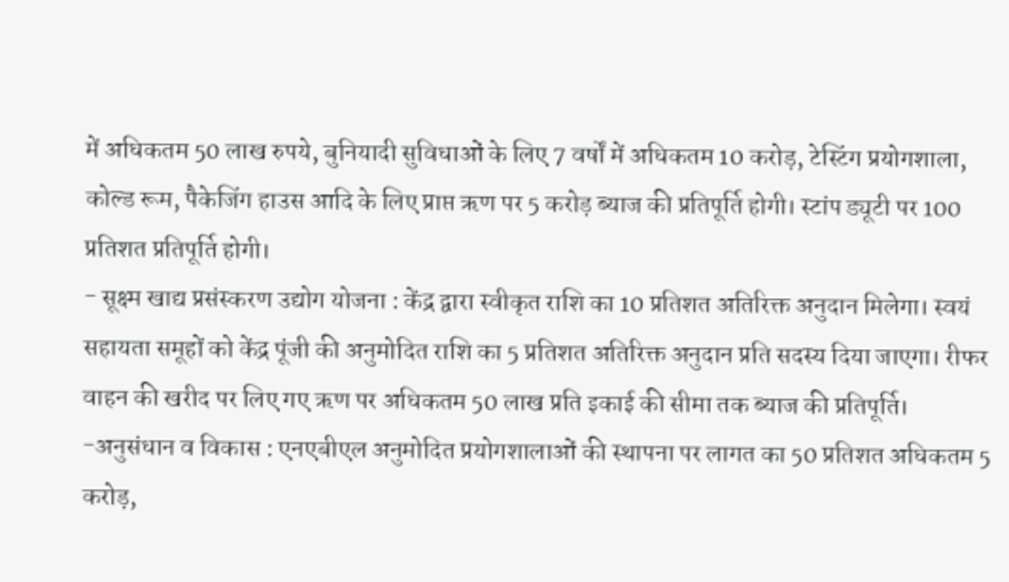में अधिकतम 50 लाख रुपये, बुनियादी सुविधाओं के लिए 7 वर्षों में अधिकतम 10 करोड़, टेस्टिंग प्रयोगशाला, कोल्ड रूम, पैकेजिंग हाउस आदि के लिए प्राप्त ऋण पर 5 करोड़ ब्याज की प्रतिपूर्ति होगी। स्टांप ड्यूटी पर 100 प्रतिशत प्रतिपूर्ति होगी।
- सूक्ष्म खाद्य प्रसंस्करण उद्योग योजना : केंद्र द्वारा स्वीकृत राशि का 10 प्रतिशत अतिरिक्त अनुदान मिलेगा। स्वयं सहायता समूहों को केंद्र पूंजी की अनुमोदित राशि का 5 प्रतिशत अतिरिक्त अनुदान प्रति सदस्य दिया जाएगा। रीफर वाहन की खरीद पर लिए गए ऋण पर अधिकतम 50 लाख प्रति इकाई की सीमा तक ब्याज की प्रतिपूर्ति।
-अनुसंधान व विकास : एनएबीएल अनुमोदित प्रयोगशालाओं की स्थापना पर लागत का 50 प्रतिशत अधिकतम 5 करोड़,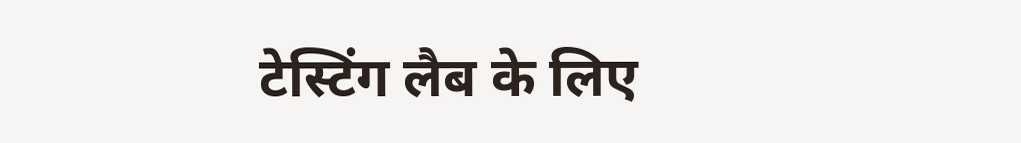टेस्टिंग लैब के लिए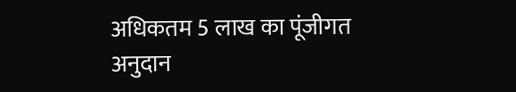अधिकतम 5 लाख का पूंजीगत अनुदान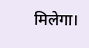मिलेगा।